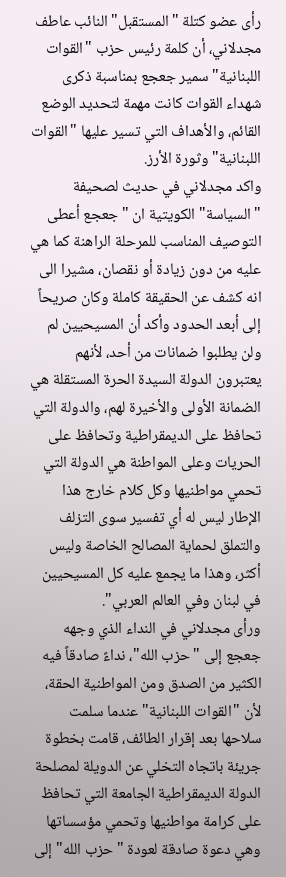رأى عضو كتلة "المستقبل" النائب عاطف مجدلاني، أن كلمة رئيس حزب "القوات اللبنانية" سمير جعجع بمناسبة ذكرى شهداء القوات كانت مهمة لتحديد الوضع القائم، والأهداف التي تسير عليها "القوات اللبنانية" وثورة الأرز.
واكد مجدلاني في حديث لصحيفة "السياسة" الكويتية ان "جعجع أعطى التوصيف المناسب للمرحلة الراهنة كما هي عليه من دون زيادة أو نقصان، مشيرا الى انه كشف عن الحقيقة كاملة وكان صريحاً إلى أبعد الحدود وأكد أن المسيحيين لم ولن يطلبوا ضمانات من أحد، لأنهم يعتبرون الدولة السيدة الحرة المستقلة هي الضمانة الأولى والأخيرة لهم، والدولة التي تحافظ على الديمقراطية وتحافظ على الحريات وعلى المواطنة هي الدولة التي تحمي مواطنيها وكل كلام خارج هذا الإطار ليس له أي تفسير سوى التزلف والتملق لحماية المصالح الخاصة وليس أكثر، وهذا ما يجمع عليه كل المسيحيين في لبنان وفي العالم العربي".
ورأى مجدلاني في النداء الذي وجهه جعجع إلى "حزب الله"، نداءً صادقاً فيه الكثير من الصدق ومن المواطنية الحقة، لأن "القوات اللبنانية" عندما سلمت سلاحها بعد إقرار الطائف، قامت بخطوة جريئة باتجاه التخلي عن الدويلة لمصلحة الدولة الديمقراطية الجامعة التي تحافظ على كرامة مواطنيها وتحمي مؤسساتها وهي دعوة صادقة لعودة "حزب الله" إلى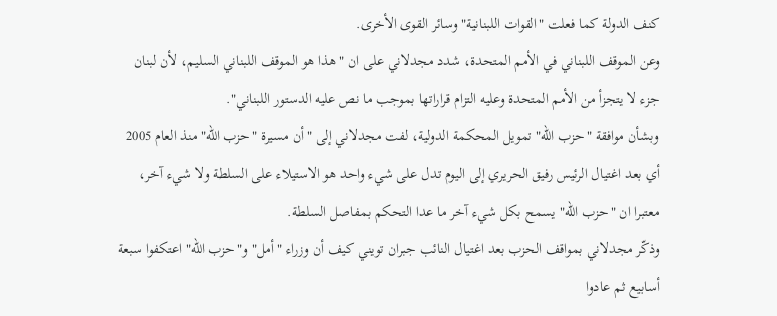كنف الدولة كما فعلت "القوات اللبنانية" وسائر القوى الأخرى.
وعن الموقف اللبناني في الأمم المتحدة، شدد مجدلاني على ان "هذا هو الموقف اللبناني السليم، لأن لبنان جزء لا يتجزأ من الأمم المتحدة وعليه التزام قراراتها بموجب ما نص عليه الدستور اللبناني".
وبشأن موافقة "حزب الله" تمويل المحكمة الدولية، لفت مجدلاني إلى "أن مسيرة "حزب الله" منذ العام 2005 أي بعد اغتيال الرئيس رفيق الحريري إلى اليوم تدل على شيء واحد هو الاستيلاء على السلطة ولا شيء آخر، معتبرا ان "حزب الله" يسمح بكل شيء آخر ما عدا التحكم بمفاصل السلطة.
وذكّر مجدلاني بمواقف الحزب بعد اغتيال النائب جبران تويني كيف أن وزراء "أمل" و"حزب الله" اعتكفوا سبعة أسابيع ثم عادوا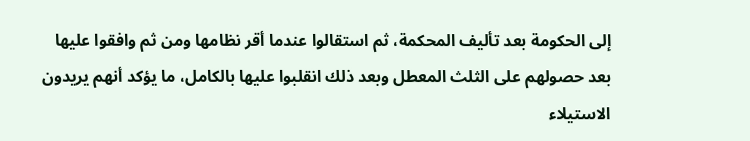إلى الحكومة بعد تأليف المحكمة، ثم استقالوا عندما أقر نظامها ومن ثم وافقوا عليها بعد حصولهم على الثلث المعطل وبعد ذلك انقلبوا عليها بالكامل، ما يؤكد أنهم يريدون الاستيلاء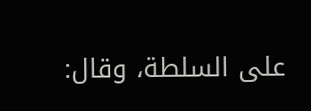على السلطة، وقال: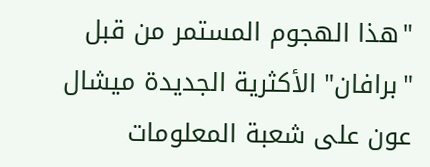"هذا الهجوم المستمر من قبل "برافان" الأكثرية الجديدة ميشال عون على شعبة المعلومات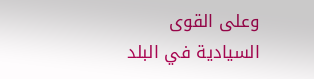وعلى القوى السيادية في البلد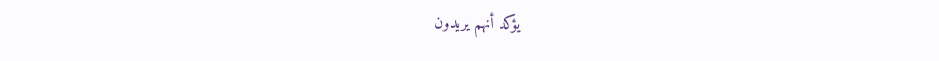يؤكد أنهم يريدون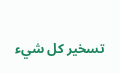تسخير كل شيء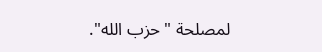لمصلحة "حزب الله".